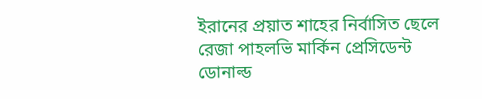ইরানের প্রয়াত শাহের নির্বাসিত ছেলে রেজা পাহলভি মার্কিন প্রেসিডেন্ট ডোনাল্ড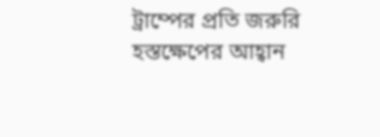ট্রাম্পের প্রতি জরুরি হস্তক্ষেপের আহ্বান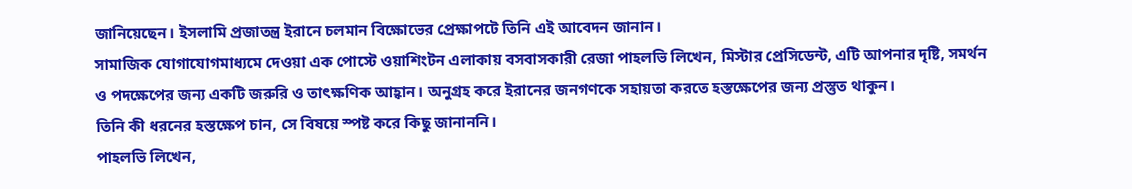জানিয়েছেন। ইসলামি প্রজাতন্ত্র ইরানে চলমান বিক্ষোভের প্রেক্ষাপটে তিনি এই আবেদন জানান।
সামাজিক যোগাযোগমাধ্যমে দেওয়া এক পোস্টে ওয়াশিংটন এলাকায় বসবাসকারী রেজা পাহলভি লিখেন, মিস্টার প্রেসিডেন্ট, এটি আপনার দৃষ্টি, সমর্থন ও পদক্ষেপের জন্য একটি জরুরি ও তাৎক্ষণিক আহ্বান। অনুগ্রহ করে ইরানের জনগণকে সহায়তা করতে হস্তক্ষেপের জন্য প্রস্তুত থাকুন।
তিনি কী ধরনের হস্তক্ষেপ চান, সে বিষয়ে স্পষ্ট করে কিছু জানাননি।
পাহলভি লিখেন,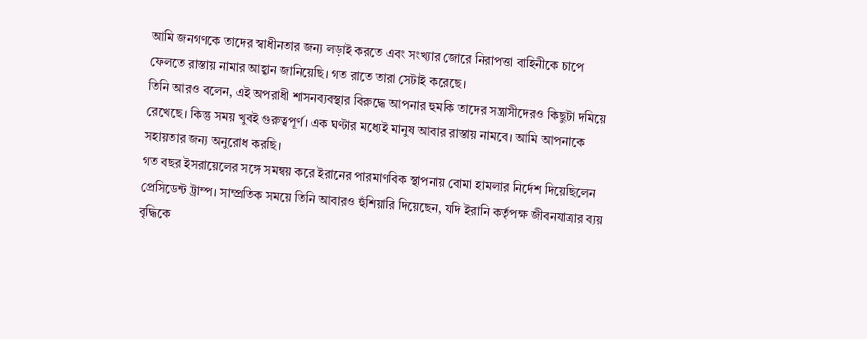আমি জনগণকে তাদের স্বাধীনতার জন্য লড়াই করতে এবং সংখ্যার জোরে নিরাপত্তা বাহিনীকে চাপে ফেলতে রাস্তায় নামার আহ্বান জানিয়েছি। গত রাতে তারা সেটাই করেছে।
তিনি আরও বলেন, এই অপরাধী শাসনব্যবস্থার বিরুদ্ধে আপনার হুমকি তাদের সন্ত্রাসীদেরও কিছুটা দমিয়ে রেখেছে। কিন্তু সময় খুবই গুরুত্বপূর্ণ। এক ঘণ্টার মধ্যেই মানুষ আবার রাস্তায় নামবে। আমি আপনাকে সহায়তার জন্য অনুরোধ করছি।
গত বছর ইসরায়েলের সঙ্গে সমন্বয় করে ইরানের পারমাণবিক স্থাপনায় বোমা হামলার নির্দেশ দিয়েছিলেন প্রেসিডেন্ট ট্রাম্প। সাম্প্রতিক সময়ে তিনি আবারও হুঁশিয়ারি দিয়েছেন, যদি ইরানি কর্তৃপক্ষ জীবনযাত্রার ব্যয় বৃদ্ধিকে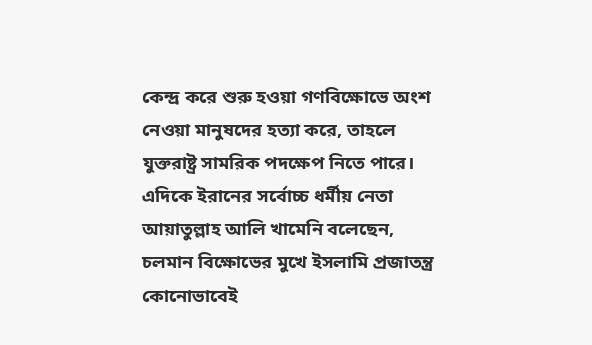কেন্দ্র করে শুরু হওয়া গণবিক্ষোভে অংশ নেওয়া মানুষদের হত্যা করে, তাহলে যুক্তরাষ্ট্র সামরিক পদক্ষেপ নিতে পারে।
এদিকে ইরানের সর্বোচ্চ ধর্মীয় নেতা আয়াতুল্লাহ আলি খামেনি বলেছেন, চলমান বিক্ষোভের মুখে ইসলামি প্রজাতন্ত্র কোনোভাবেই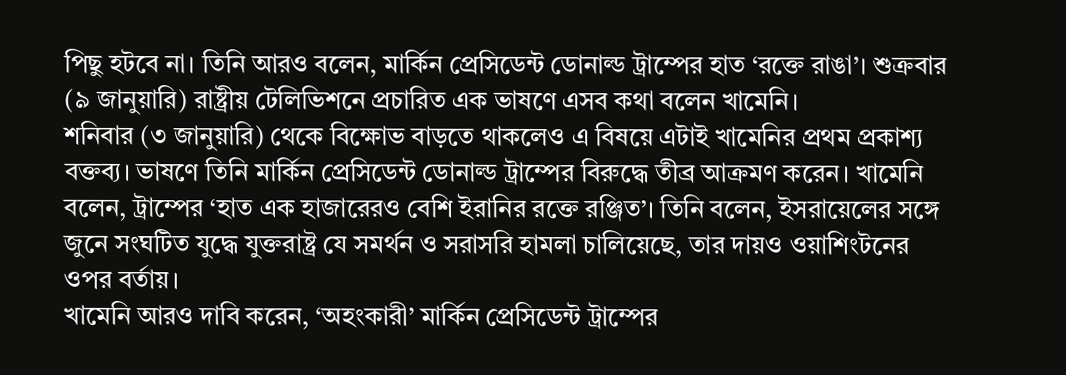পিছু হটবে না। তিনি আরও বলেন, মার্কিন প্রেসিডেন্ট ডোনাল্ড ট্রাম্পের হাত ‘রক্তে রাঙা’। শুক্রবার (৯ জানুয়ারি) রাষ্ট্রীয় টেলিভিশনে প্রচারিত এক ভাষণে এসব কথা বলেন খামেনি।
শনিবার (৩ জানুয়ারি) থেকে বিক্ষোভ বাড়তে থাকলেও এ বিষয়ে এটাই খামেনির প্রথম প্রকাশ্য বক্তব্য। ভাষণে তিনি মার্কিন প্রেসিডেন্ট ডোনাল্ড ট্রাম্পের বিরুদ্ধে তীব্র আক্রমণ করেন। খামেনি বলেন, ট্রাম্পের ‘হাত এক হাজারেরও বেশি ইরানির রক্তে রঞ্জিত’। তিনি বলেন, ইসরায়েলের সঙ্গে জুনে সংঘটিত যুদ্ধে যুক্তরাষ্ট্র যে সমর্থন ও সরাসরি হামলা চালিয়েছে, তার দায়ও ওয়াশিংটনের ওপর বর্তায়।
খামেনি আরও দাবি করেন, ‘অহংকারী’ মার্কিন প্রেসিডেন্ট ট্রাম্পের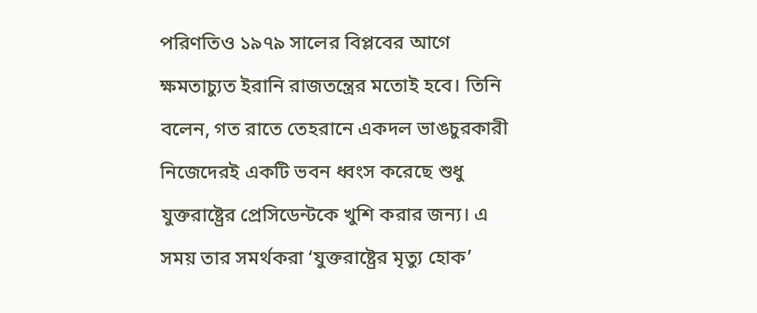পরিণতিও ১৯৭৯ সালের বিপ্লবের আগে ক্ষমতাচ্যুত ইরানি রাজতন্ত্রের মতোই হবে। তিনি বলেন, গত রাতে তেহরানে একদল ভাঙচুরকারী নিজেদেরই একটি ভবন ধ্বংস করেছে শুধু যুক্তরাষ্ট্রের প্রেসিডেন্টকে খুশি করার জন্য। এ সময় তার সমর্থকরা ‘যুক্তরাষ্ট্রের মৃত্যু হোক’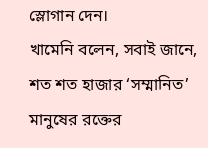স্লোগান দেন।
খামেনি বলেন, সবাই জানে, শত শত হাজার ‘সম্মানিত’ মানুষের রক্তের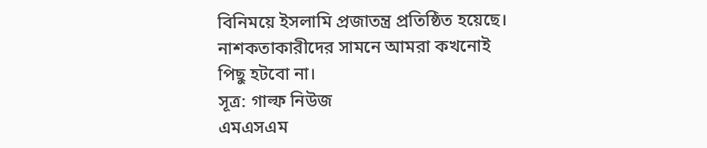বিনিময়ে ইসলামি প্রজাতন্ত্র প্রতিষ্ঠিত হয়েছে। নাশকতাকারীদের সামনে আমরা কখনোই পিছু হটবো না।
সূত্র: গাল্ফ নিউজ
এমএসএম